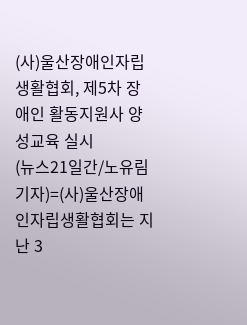(사)울산장애인자립생활협회, 제5차 장애인 활동지원사 양성교육 실시
(뉴스21일간/노유림기자)=(사)울산장애인자립생활협회는 지난 3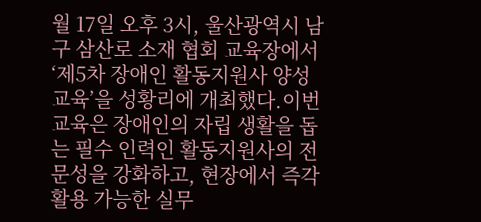월 17일 오후 3시, 울산광역시 남구 삼산로 소재 협회 교육장에서 ‘제5차 장애인 활동지원사 양성교육’을 성황리에 개최했다.이번 교육은 장애인의 자립 생활을 돕는 필수 인력인 활동지원사의 전문성을 강화하고, 현장에서 즉각 활용 가능한 실무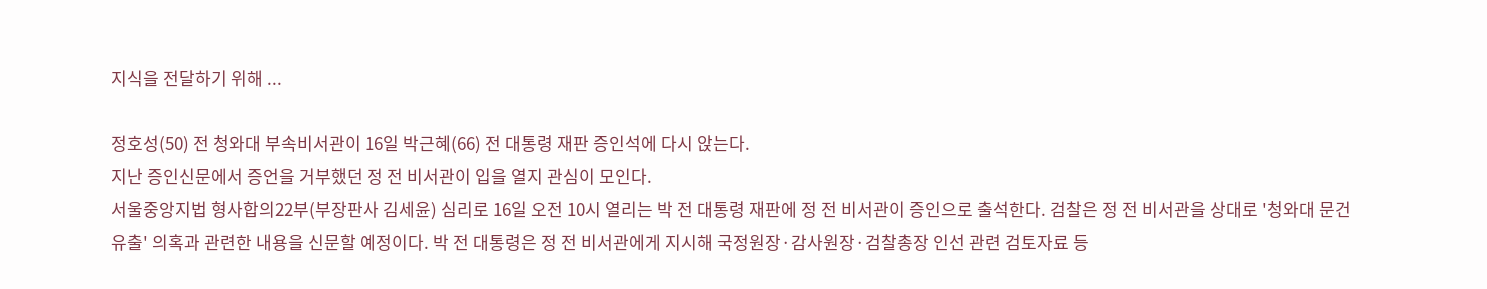지식을 전달하기 위해 ...

정호성(50) 전 청와대 부속비서관이 16일 박근혜(66) 전 대통령 재판 증인석에 다시 앉는다.
지난 증인신문에서 증언을 거부했던 정 전 비서관이 입을 열지 관심이 모인다.
서울중앙지법 형사합의22부(부장판사 김세윤) 심리로 16일 오전 10시 열리는 박 전 대통령 재판에 정 전 비서관이 증인으로 출석한다. 검찰은 정 전 비서관을 상대로 '청와대 문건유출' 의혹과 관련한 내용을 신문할 예정이다. 박 전 대통령은 정 전 비서관에게 지시해 국정원장·감사원장·검찰총장 인선 관련 검토자료 등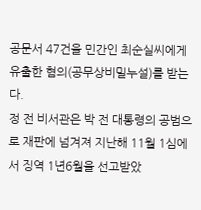공문서 47건을 민간인 최순실씨에게 유출한 혐의(공무상비밀누설)를 받는다.
정 전 비서관은 박 전 대통령의 공범으로 재판에 넘겨져 지난해 11월 1심에서 징역 1년6월을 선고받았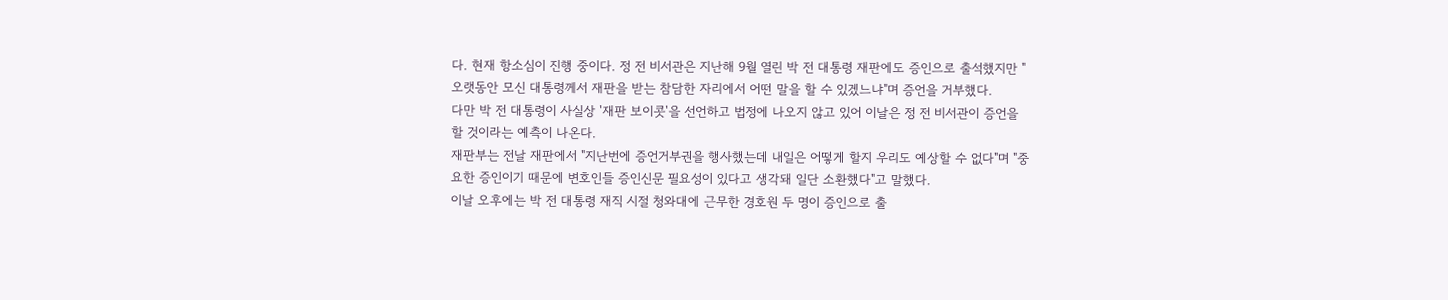다. 현재 항소심이 진행 중이다. 정 전 비서관은 지난해 9월 열린 박 전 대통령 재판에도 증인으로 출석했지만 "오랫동안 모신 대통령께서 재판을 받는 참담한 자리에서 어떤 말을 할 수 있겠느냐"며 증언을 거부했다.
다만 박 전 대통령이 사실상 '재판 보이콧'을 선언하고 법정에 나오지 않고 있어 이날은 정 전 비서관이 증언을 할 것이라는 예측이 나온다.
재판부는 전날 재판에서 "지난번에 증언거부권을 행사했는데 내일은 어떻게 할지 우리도 예상할 수 없다"며 "중요한 증인이기 때문에 변호인들 증인신문 필요성이 있다고 생각돼 일단 소환했다"고 말했다.
이날 오후에는 박 전 대통령 재직 시절 청와대에 근무한 경호원 두 명이 증인으로 출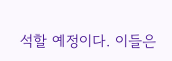석할 예정이다. 이들은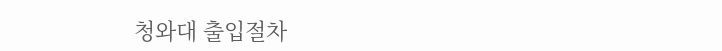청와대 출입절차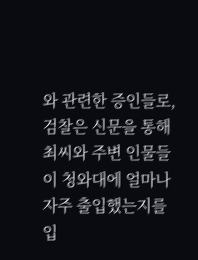와 관련한 증인들로, 검찰은 신문을 통해 최씨와 주변 인물들이 청와대에 얼마나 자주 출입했는지를 입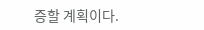증할 계획이다.